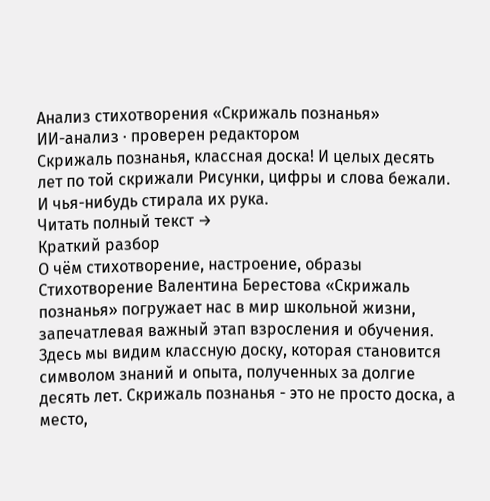Анализ стихотворения «Скрижаль познанья»
ИИ-анализ · проверен редактором
Скрижаль познанья, классная доска! И целых десять лет по той скрижали Рисунки, цифры и слова бежали. И чья-нибудь стирала их рука.
Читать полный текст →
Краткий разбор
О чём стихотворение, настроение, образы
Стихотворение Валентина Берестова «Скрижаль познанья» погружает нас в мир школьной жизни, запечатлевая важный этап взросления и обучения. Здесь мы видим классную доску, которая становится символом знаний и опыта, полученных за долгие десять лет. Скрижаль познанья - это не просто доска, а место,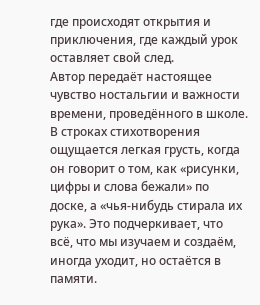где происходят открытия и приключения, где каждый урок оставляет свой след.
Автор передаёт настоящее чувство ностальгии и важности времени, проведённого в школе. В строках стихотворения ощущается легкая грусть, когда он говорит о том, как «рисунки, цифры и слова бежали» по доске, а «чья-нибудь стирала их рука». Это подчеркивает, что всё, что мы изучаем и создаём, иногда уходит, но остаётся в памяти.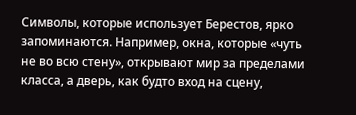Символы, которые использует Берестов, ярко запоминаются. Например, окна, которые «чуть не во всю стену», открывают мир за пределами класса, а дверь, как будто вход на сцену,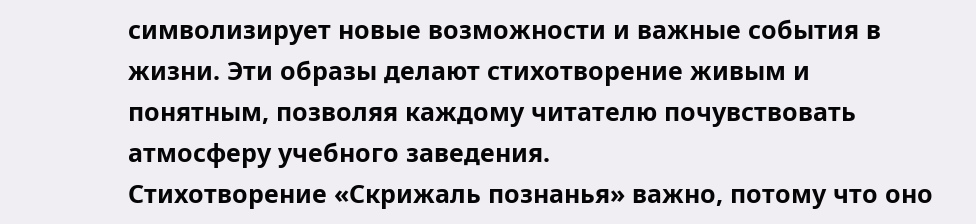символизирует новые возможности и важные события в жизни. Эти образы делают стихотворение живым и понятным, позволяя каждому читателю почувствовать атмосферу учебного заведения.
Стихотворение «Скрижаль познанья» важно, потому что оно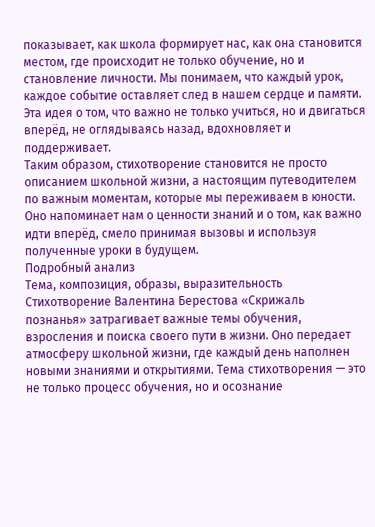показывает, как школа формирует нас, как она становится местом, где происходит не только обучение, но и становление личности. Мы понимаем, что каждый урок, каждое событие оставляет след в нашем сердце и памяти. Эта идея о том, что важно не только учиться, но и двигаться вперёд, не оглядываясь назад, вдохновляет и поддерживает.
Таким образом, стихотворение становится не просто описанием школьной жизни, а настоящим путеводителем по важным моментам, которые мы переживаем в юности. Оно напоминает нам о ценности знаний и о том, как важно идти вперёд, смело принимая вызовы и используя полученные уроки в будущем.
Подробный анализ
Тема, композиция, образы, выразительность
Стихотворение Валентина Берестова «Скрижаль познанья» затрагивает важные темы обучения, взросления и поиска своего пути в жизни. Оно передает атмосферу школьной жизни, где каждый день наполнен новыми знаниями и открытиями. Тема стихотворения — это не только процесс обучения, но и осознание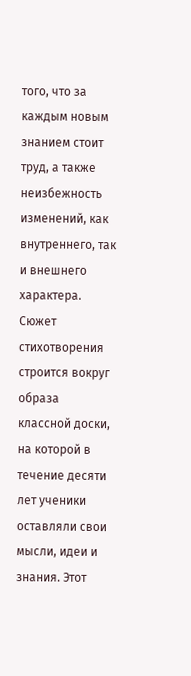того, что за каждым новым знанием стоит труд, а также неизбежность изменений, как внутреннего, так и внешнего характера.
Сюжет стихотворения строится вокруг образа классной доски, на которой в течение десяти лет ученики оставляли свои мысли, идеи и знания. Этот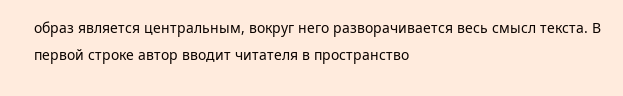образ является центральным, вокруг него разворачивается весь смысл текста. В первой строке автор вводит читателя в пространство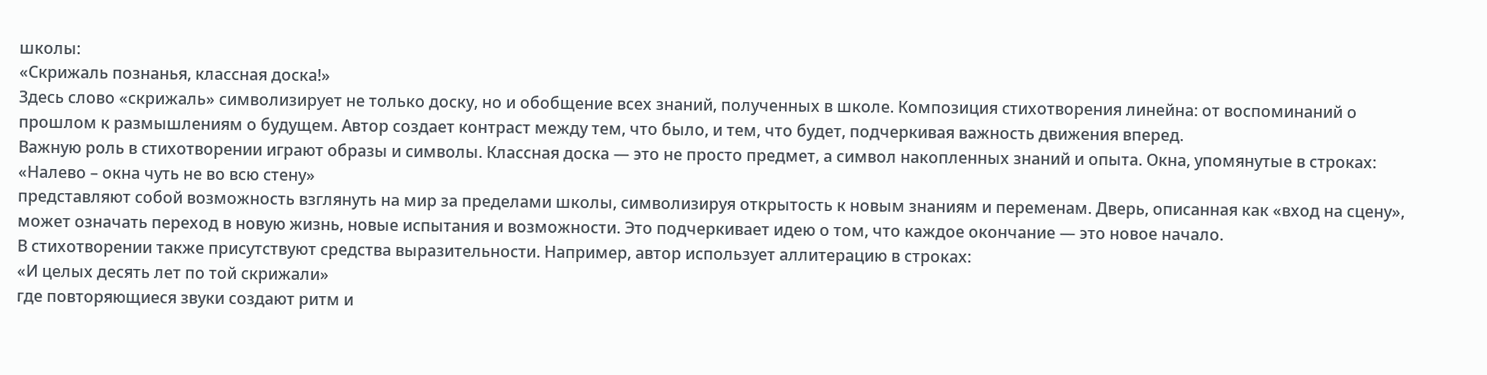школы:
«Скрижаль познанья, классная доска!»
Здесь слово «скрижаль» символизирует не только доску, но и обобщение всех знаний, полученных в школе. Композиция стихотворения линейна: от воспоминаний о прошлом к размышлениям о будущем. Автор создает контраст между тем, что было, и тем, что будет, подчеркивая важность движения вперед.
Важную роль в стихотворении играют образы и символы. Классная доска — это не просто предмет, а символ накопленных знаний и опыта. Окна, упомянутые в строках:
«Налево – окна чуть не во всю стену»
представляют собой возможность взглянуть на мир за пределами школы, символизируя открытость к новым знаниям и переменам. Дверь, описанная как «вход на сцену», может означать переход в новую жизнь, новые испытания и возможности. Это подчеркивает идею о том, что каждое окончание — это новое начало.
В стихотворении также присутствуют средства выразительности. Например, автор использует аллитерацию в строках:
«И целых десять лет по той скрижали»
где повторяющиеся звуки создают ритм и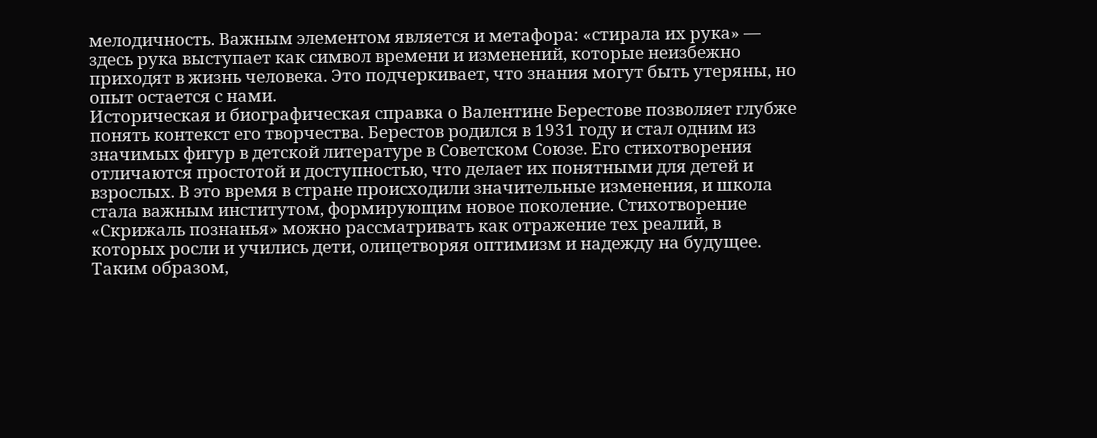мелодичность. Важным элементом является и метафора: «стирала их рука» — здесь рука выступает как символ времени и изменений, которые неизбежно приходят в жизнь человека. Это подчеркивает, что знания могут быть утеряны, но опыт остается с нами.
Историческая и биографическая справка о Валентине Берестове позволяет глубже понять контекст его творчества. Берестов родился в 1931 году и стал одним из значимых фигур в детской литературе в Советском Союзе. Его стихотворения отличаются простотой и доступностью, что делает их понятными для детей и взрослых. В это время в стране происходили значительные изменения, и школа стала важным институтом, формирующим новое поколение. Стихотворение «Скрижаль познанья» можно рассматривать как отражение тех реалий, в которых росли и учились дети, олицетворяя оптимизм и надежду на будущее.
Таким образом,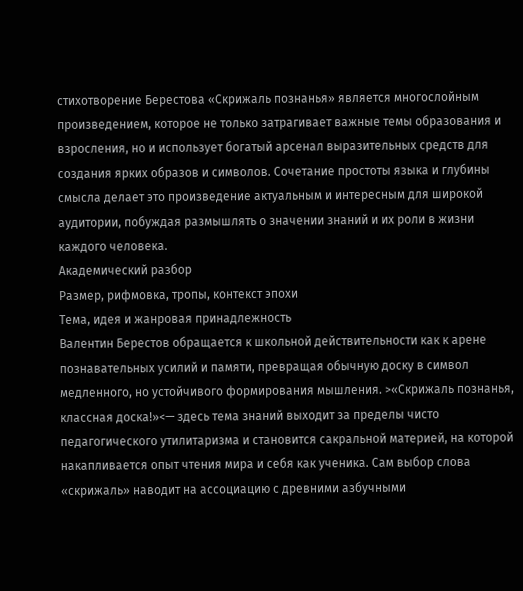стихотворение Берестова «Скрижаль познанья» является многослойным произведением, которое не только затрагивает важные темы образования и взросления, но и использует богатый арсенал выразительных средств для создания ярких образов и символов. Сочетание простоты языка и глубины смысла делает это произведение актуальным и интересным для широкой аудитории, побуждая размышлять о значении знаний и их роли в жизни каждого человека.
Академический разбор
Размер, рифмовка, тропы, контекст эпохи
Тема, идея и жанровая принадлежность
Валентин Берестов обращается к школьной действительности как к арене познавательных усилий и памяти, превращая обычную доску в символ медленного, но устойчивого формирования мышления. >«Скрижаль познанья, классная доска!»<— здесь тема знаний выходит за пределы чисто педагогического утилитаризма и становится сакральной материей, на которой накапливается опыт чтения мира и себя как ученика. Сам выбор слова «скрижаль» наводит на ассоциацию с древними азбучными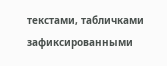текстами, табличками зафиксированными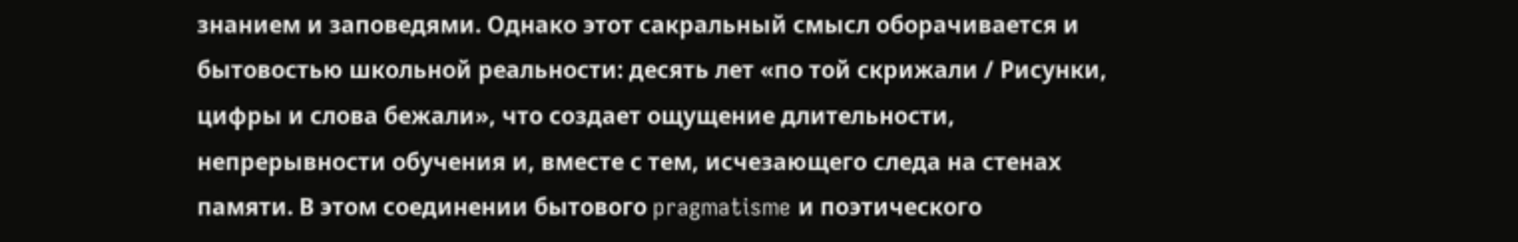знанием и заповедями. Однако этот сакральный смысл оборачивается и бытовостью школьной реальности: десять лет «по той скрижали / Рисунки, цифры и слова бежали», что создает ощущение длительности, непрерывности обучения и, вместе с тем, исчезающего следа на стенах памяти. В этом соединении бытового pragmatisme и поэтического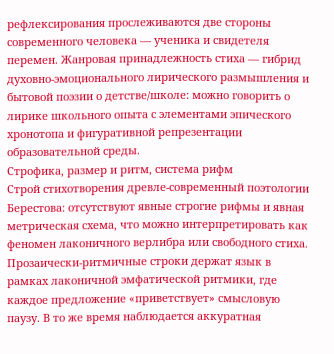рефлексирования прослеживаются две стороны современного человека — ученика и свидетеля перемен. Жанровая принадлежность стиха — гибрид духовно-эмоционального лирического размышления и бытовой поэзии о детстве/школе: можно говорить о лирике школьного опыта с элементами эпического хронотопа и фигуративной репрезентации образовательной среды.
Строфика, размер и ритм, система рифм
Строй стихотворения древле-современный поэтологии Берестова: отсутствуют явные строгие рифмы и явная метрическая схема, что можно интерпретировать как феномен лаконичного верлибра или свободного стиха. Прозаически-ритмичные строки держат язык в рамках лаконичной эмфатической ритмики, где каждое предложение «приветствует» смысловую паузу. В то же время наблюдается аккуратная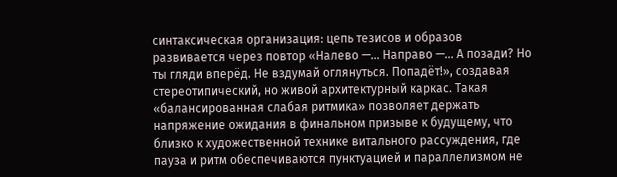синтаксическая организация: цепь тезисов и образов развивается через повтор «Налево —... Направо —... А позади? Но ты гляди вперёд. Не вздумай оглянуться. Попадёт!», создавая стереотипический, но живой архитектурный каркас. Такая «балансированная слабая ритмика» позволяет держать напряжение ожидания в финальном призыве к будущему, что близко к художественной технике витального рассуждения, где пауза и ритм обеспечиваются пунктуацией и параллелизмом не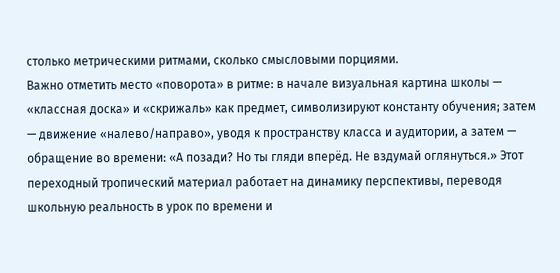столько метрическими ритмами, сколько смысловыми порциями.
Важно отметить место «поворота» в ритме: в начале визуальная картина школы — «классная доска» и «скрижаль» как предмет, символизируют константу обучения; затем — движение «налево/направо», уводя к пространству класса и аудитории, а затем — обращение во времени: «А позади? Но ты гляди вперёд. Не вздумай оглянуться.» Этот переходный тропический материал работает на динамику перспективы, переводя школьную реальность в урок по времени и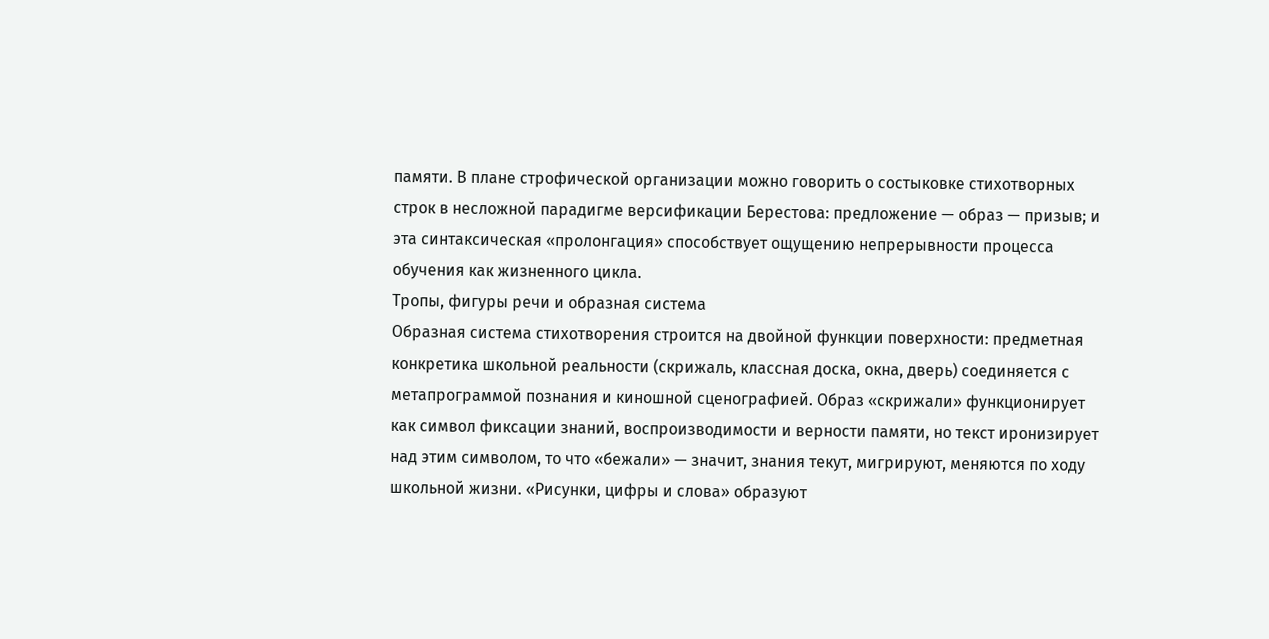памяти. В плане строфической организации можно говорить о состыковке стихотворных строк в несложной парадигме версификации Берестова: предложение — образ — призыв; и эта синтаксическая «пролонгация» способствует ощущению непрерывности процесса обучения как жизненного цикла.
Тропы, фигуры речи и образная система
Образная система стихотворения строится на двойной функции поверхности: предметная конкретика школьной реальности (скрижаль, классная доска, окна, дверь) соединяется с метапрограммой познания и киношной сценографией. Образ «скрижали» функционирует как символ фиксации знаний, воспроизводимости и верности памяти, но текст иронизирует над этим символом, то что «бежали» — значит, знания текут, мигрируют, меняются по ходу школьной жизни. «Рисунки, цифры и слова» образуют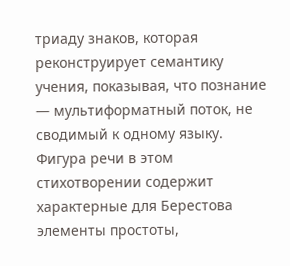триаду знаков, которая реконструирует семантику учения, показывая, что познание — мультиформатный поток, не сводимый к одному языку.
Фигура речи в этом стихотворении содержит характерные для Берестова элементы простоты,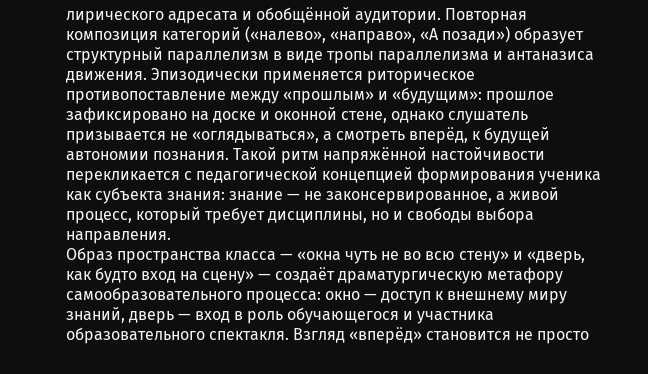лирического адресата и обобщённой аудитории. Повторная композиция категорий («налево», «направо», «А позади») образует структурный параллелизм в виде тропы параллелизма и антаназиса движения. Эпизодически применяется риторическое противопоставление между «прошлым» и «будущим»: прошлое зафиксировано на доске и оконной стене, однако слушатель призывается не «оглядываться», а смотреть вперёд, к будущей автономии познания. Такой ритм напряжённой настойчивости перекликается с педагогической концепцией формирования ученика как субъекта знания: знание — не законсервированное, а живой процесс, который требует дисциплины, но и свободы выбора направления.
Образ пространства класса — «окна чуть не во всю стену» и «дверь, как будто вход на сцену» — создаёт драматургическую метафору самообразовательного процесса: окно — доступ к внешнему миру знаний, дверь — вход в роль обучающегося и участника образовательного спектакля. Взгляд «вперёд» становится не просто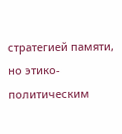стратегией памяти, но этико-политическим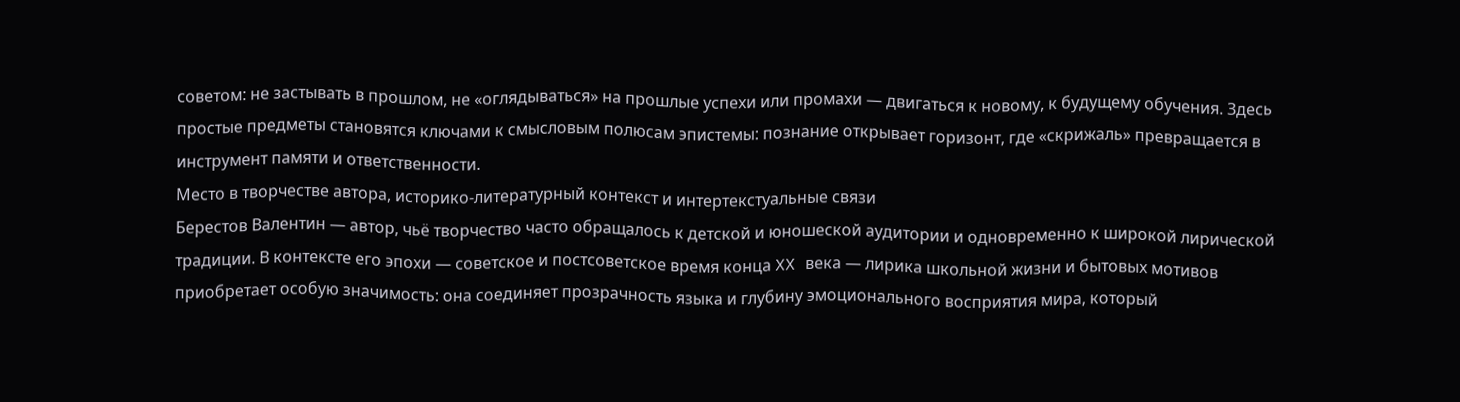советом: не застывать в прошлом, не «оглядываться» на прошлые успехи или промахи — двигаться к новому, к будущему обучения. Здесь простые предметы становятся ключами к смысловым полюсам эпистемы: познание открывает горизонт, где «скрижаль» превращается в инструмент памяти и ответственности.
Место в творчестве автора, историко-литературный контекст и интертекстуальные связи
Берестов Валентин — автор, чьё творчество часто обращалось к детской и юношеской аудитории и одновременно к широкой лирической традиции. В контексте его эпохи — советское и постсоветское время конца XX века — лирика школьной жизни и бытовых мотивов приобретает особую значимость: она соединяет прозрачность языка и глубину эмоционального восприятия мира, который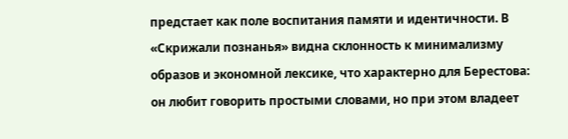предстает как поле воспитания памяти и идентичности. В «Скрижали познанья» видна склонность к минимализму образов и экономной лексике, что характерно для Берестова: он любит говорить простыми словами, но при этом владеет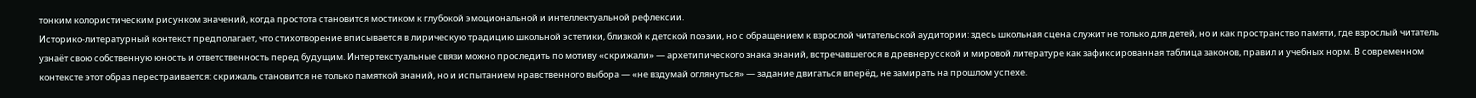тонким колористическим рисунком значений, когда простота становится мостиком к глубокой эмоциональной и интеллектуальной рефлексии.
Историко-литературный контекст предполагает, что стихотворение вписывается в лирическую традицию школьной эстетики, близкой к детской поэзии, но с обращением к взрослой читательской аудитории: здесь школьная сцена служит не только для детей, но и как пространство памяти, где взрослый читатель узнаёт свою собственную юность и ответственность перед будущим. Интертекстуальные связи можно проследить по мотиву «скрижали» — архетипического знака знаний, встречавшегося в древнерусской и мировой литературе как зафиксированная таблица законов, правил и учебных норм. В современном контексте этот образ перестраивается: скрижаль становится не только памяткой знаний, но и испытанием нравственного выбора — «не вздумай оглянуться» — задание двигаться вперёд, не замирать на прошлом успехе.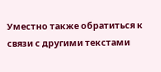Уместно также обратиться к связи с другими текстами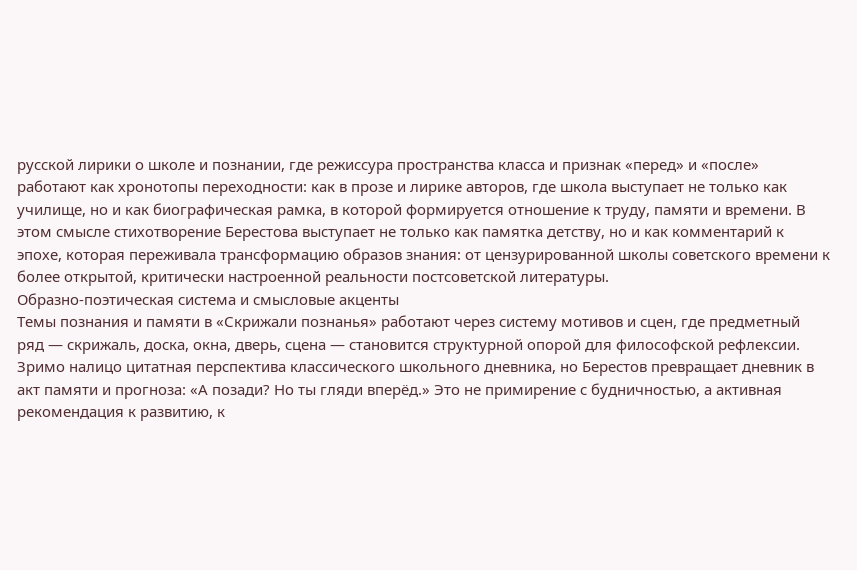русской лирики о школе и познании, где режиссура пространства класса и признак «перед» и «после» работают как хронотопы переходности: как в прозе и лирике авторов, где школа выступает не только как училище, но и как биографическая рамка, в которой формируется отношение к труду, памяти и времени. В этом смысле стихотворение Берестова выступает не только как памятка детству, но и как комментарий к эпохе, которая переживала трансформацию образов знания: от цензурированной школы советского времени к более открытой, критически настроенной реальности постсоветской литературы.
Образно-поэтическая система и смысловые акценты
Темы познания и памяти в «Скрижали познанья» работают через систему мотивов и сцен, где предметный ряд — скрижаль, доска, окна, дверь, сцена — становится структурной опорой для философской рефлексии. Зримо налицо цитатная перспектива классического школьного дневника, но Берестов превращает дневник в акт памяти и прогноза: «А позади? Но ты гляди вперёд.» Это не примирение с будничностью, а активная рекомендация к развитию, к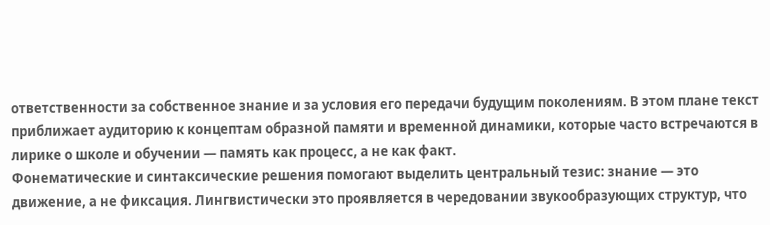ответственности за собственное знание и за условия его передачи будущим поколениям. В этом плане текст приближает аудиторию к концептам образной памяти и временной динамики, которые часто встречаются в лирике о школе и обучении — память как процесс, а не как факт.
Фонематические и синтаксические решения помогают выделить центральный тезис: знание — это движение, а не фиксация. Лингвистически это проявляется в чередовании звукообразующих структур, что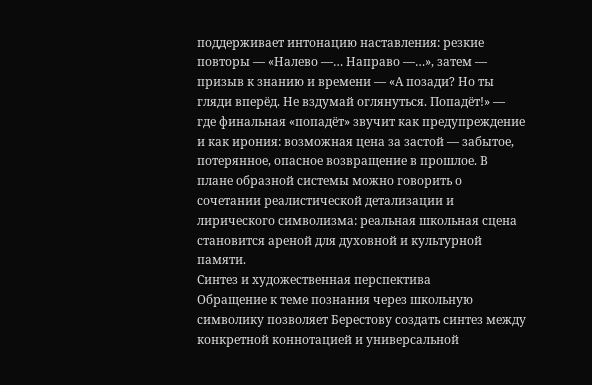поддерживает интонацию наставления: резкие повторы — «Налево —… Направо —…», затем — призыв к знанию и времени — «А позади? Но ты гляди вперёд. Не вздумай оглянуться. Попадёт!» — где финальная «попадёт» звучит как предупреждение и как ирония: возможная цена за застой — забытое, потерянное, опасное возвращение в прошлое. В плане образной системы можно говорить о сочетании реалистической детализации и лирического символизма: реальная школьная сцена становится ареной для духовной и культурной памяти.
Синтез и художественная перспектива
Обращение к теме познания через школьную символику позволяет Берестову создать синтез между конкретной коннотацией и универсальной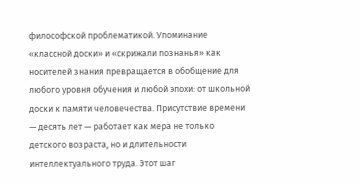философской проблематикой. Упоминание «классной доски» и «скрижали познанья» как носителей знания превращается в обобщение для любого уровня обучения и любой эпохи: от школьной доски к памяти человечества. Присутствие времени — десять лет — работает как мера не только детского возраста, но и длительности интеллектуального труда. Этот шаг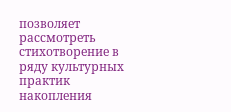позволяет рассмотреть стихотворение в ряду культурных практик накопления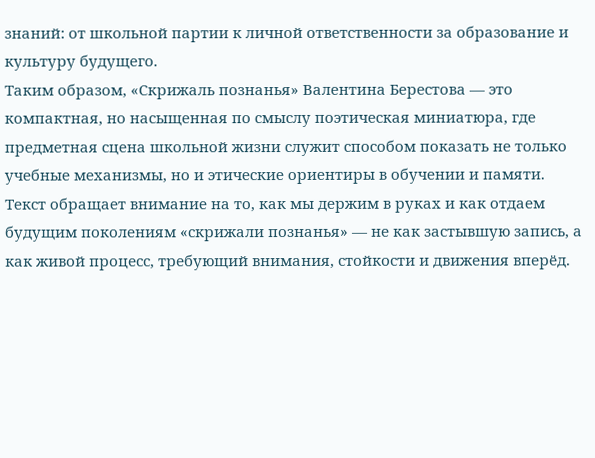знаний: от школьной партии к личной ответственности за образование и культуру будущего.
Таким образом, «Скрижаль познанья» Валентина Берестова — это компактная, но насыщенная по смыслу поэтическая миниатюра, где предметная сцена школьной жизни служит способом показать не только учебные механизмы, но и этические ориентиры в обучении и памяти. Текст обращает внимание на то, как мы держим в руках и как отдаем будущим поколениям «скрижали познанья» — не как застывшую запись, а как живой процесс, требующий внимания, стойкости и движения вперёд.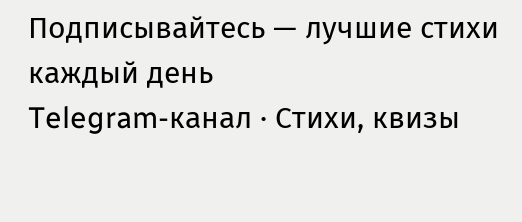Подписывайтесь — лучшие стихи каждый день
Telegram-канал · Стихи, квизы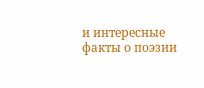и интересные факты о поэзии